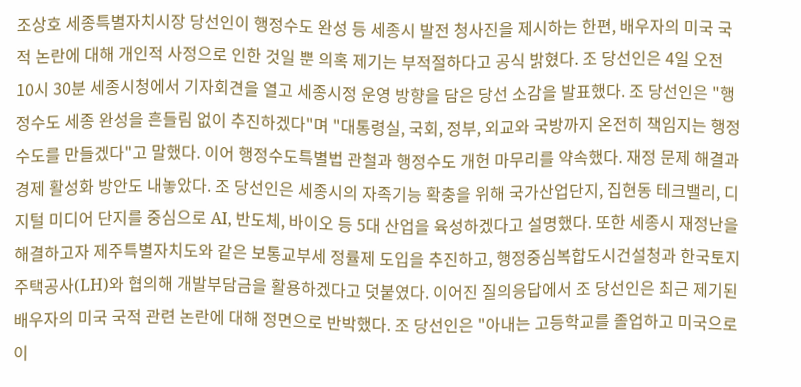조상호 세종특별자치시장 당선인이 행정수도 완성 등 세종시 발전 청사진을 제시하는 한편, 배우자의 미국 국적 논란에 대해 개인적 사정으로 인한 것일 뿐 의혹 제기는 부적절하다고 공식 밝혔다. 조 당선인은 4일 오전 10시 30분 세종시청에서 기자회견을 열고 세종시정 운영 방향을 담은 당선 소감을 발표했다. 조 당선인은 "행정수도 세종 완성을 흔들림 없이 추진하겠다"며 "대통령실, 국회, 정부, 외교와 국방까지 온전히 책임지는 행정수도를 만들겠다"고 말했다. 이어 행정수도특별법 관철과 행정수도 개헌 마무리를 약속했다. 재정 문제 해결과 경제 활성화 방안도 내놓았다. 조 당선인은 세종시의 자족기능 확충을 위해 국가산업단지, 집현동 테크밸리, 디지털 미디어 단지를 중심으로 AI, 반도체, 바이오 등 5대 산업을 육성하겠다고 설명했다. 또한 세종시 재정난을 해결하고자 제주특별자치도와 같은 보통교부세 정률제 도입을 추진하고, 행정중심복합도시건설청과 한국토지주택공사(LH)와 협의해 개발부담금을 활용하겠다고 덧붙였다. 이어진 질의응답에서 조 당선인은 최근 제기된 배우자의 미국 국적 관련 논란에 대해 정면으로 반박했다. 조 당선인은 "아내는 고등학교를 졸업하고 미국으로 이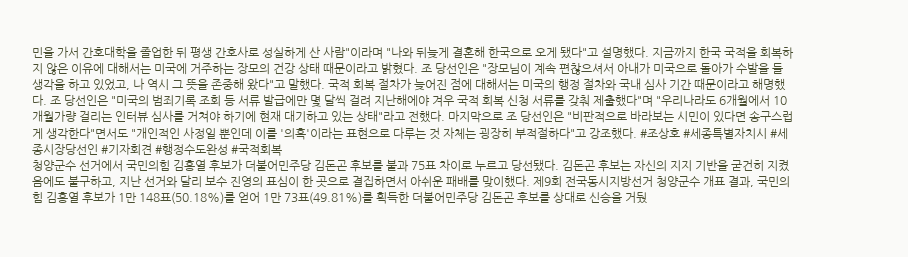민을 가서 간호대학을 졸업한 뒤 평생 간호사로 성실하게 산 사람"이라며 "나와 뒤늦게 결혼해 한국으로 오게 됐다"고 설명했다. 지금까지 한국 국적을 회복하지 않은 이유에 대해서는 미국에 거주하는 장모의 건강 상태 때문이라고 밝혔다. 조 당선인은 "장모님이 계속 편찮으셔서 아내가 미국으로 돌아가 수발을 들 생각을 하고 있었고, 나 역시 그 뜻을 존중해 왔다"고 말했다. 국적 회복 절차가 늦어진 점에 대해서는 미국의 행정 절차와 국내 심사 기간 때문이라고 해명했다. 조 당선인은 "미국의 범죄기록 조회 등 서류 발급에만 몇 달씩 걸려 지난해에야 겨우 국적 회복 신청 서류를 갖춰 제출했다"며 "우리나라도 6개월에서 10개월가량 걸리는 인터뷰 심사를 거쳐야 하기에 현재 대기하고 있는 상태"라고 전했다. 마지막으로 조 당선인은 "비판적으로 바라보는 시민이 있다면 송구스럽게 생각한다"면서도 "개인적인 사정일 뿐인데 이를 '의혹'이라는 표현으로 다루는 것 자체는 굉장히 부적절하다"고 강조했다. #조상호 #세종특별자치시 #세종시장당선인 #기자회견 #행정수도완성 #국적회복
청양군수 선거에서 국민의힘 김홍열 후보가 더불어민주당 김돈곤 후보를 불과 75표 차이로 누르고 당선됐다. 김돈곤 후보는 자신의 지지 기반을 굳건히 지켰음에도 불구하고, 지난 선거와 달리 보수 진영의 표심이 한 곳으로 결집하면서 아쉬운 패배를 맞이했다. 제9회 전국동시지방선거 청양군수 개표 결과, 국민의힘 김홍열 후보가 1만 148표(50.18%)를 얻어 1만 73표(49.81%)를 획득한 더불어민주당 김돈곤 후보를 상대로 신승을 거뒀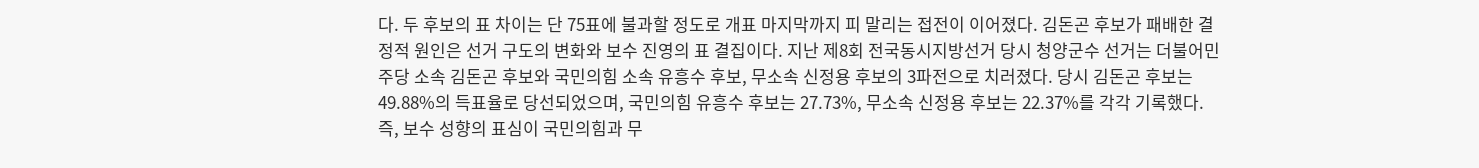다. 두 후보의 표 차이는 단 75표에 불과할 정도로 개표 마지막까지 피 말리는 접전이 이어졌다. 김돈곤 후보가 패배한 결정적 원인은 선거 구도의 변화와 보수 진영의 표 결집이다. 지난 제8회 전국동시지방선거 당시 청양군수 선거는 더불어민주당 소속 김돈곤 후보와 국민의힘 소속 유흥수 후보, 무소속 신정용 후보의 3파전으로 치러졌다. 당시 김돈곤 후보는 49.88%의 득표율로 당선되었으며, 국민의힘 유흥수 후보는 27.73%, 무소속 신정용 후보는 22.37%를 각각 기록했다. 즉, 보수 성향의 표심이 국민의힘과 무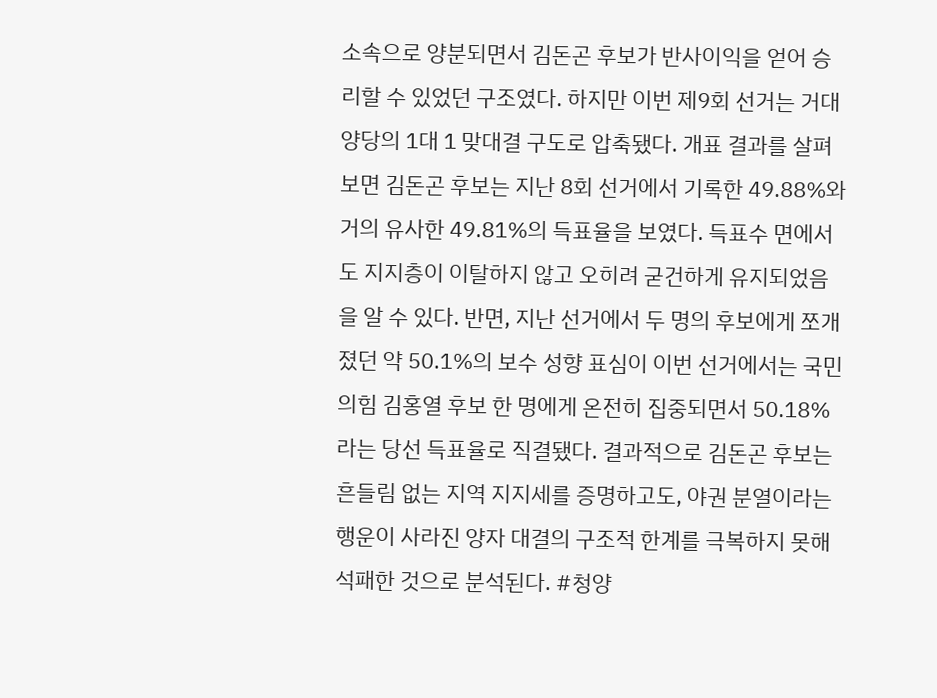소속으로 양분되면서 김돈곤 후보가 반사이익을 얻어 승리할 수 있었던 구조였다. 하지만 이번 제9회 선거는 거대 양당의 1대 1 맞대결 구도로 압축됐다. 개표 결과를 살펴보면 김돈곤 후보는 지난 8회 선거에서 기록한 49.88%와 거의 유사한 49.81%의 득표율을 보였다. 득표수 면에서도 지지층이 이탈하지 않고 오히려 굳건하게 유지되었음을 알 수 있다. 반면, 지난 선거에서 두 명의 후보에게 쪼개졌던 약 50.1%의 보수 성향 표심이 이번 선거에서는 국민의힘 김홍열 후보 한 명에게 온전히 집중되면서 50.18%라는 당선 득표율로 직결됐다. 결과적으로 김돈곤 후보는 흔들림 없는 지역 지지세를 증명하고도, 야권 분열이라는 행운이 사라진 양자 대결의 구조적 한계를 극복하지 못해 석패한 것으로 분석된다. #청양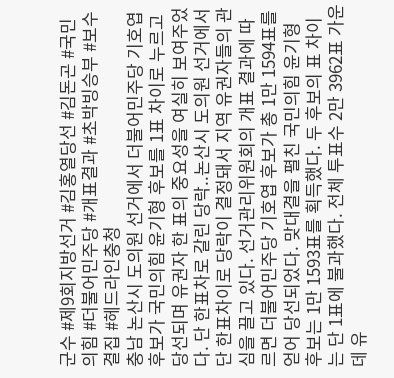군수 #제9회지방선거 #김홍열당선 #김돈곤 #국민의힘 #더불어민주당 #개표결과 #초박빙승부 #보수결집 #헤드라인충청
충남 논산시 도의원 선거에서 더불어민주당 기호엽 후보가 국민의힘 윤기형 후보를 1표 차이로 누르고 당선되며 유권자 한 표의 중요성을 여실히 보여주었다. 단 한표차로 갈린 당락..논산시 도의원 선거에서 단 한표차이로 당락이 결정돼서 지역 유권자들의 관심을 끌고 있다. 선거관리위원회의 개표 결과에 따르면 더불어민주당 기호엽 후보가 총 1만 1594표를 얻어 당선되었다. 맞대결을 펼친 국민의힘 윤기형 후보는 1만 1593표를 획득했다. 두 후보의 표 차이는 단 1표에 불과했다. 전체 투표수 2만 3962표 가운데 유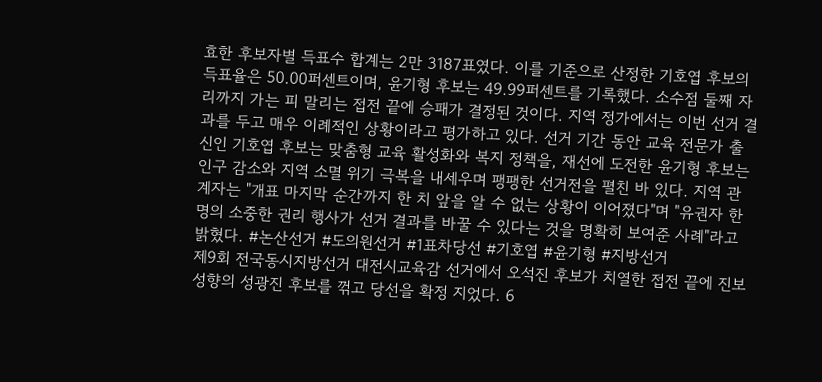효한 후보자별 득표수 합계는 2만 3187표였다. 이를 기준으로 산정한 기호엽 후보의 득표율은 50.00퍼센트이며, 윤기형 후보는 49.99퍼센트를 기록했다. 소수점 둘째 자리까지 가는 피 말리는 접전 끝에 승패가 결정된 것이다. 지역 정가에서는 이번 선거 결과를 두고 매우 이례적인 상황이라고 평가하고 있다. 선거 기간 동안 교육 전문가 출신인 기호엽 후보는 맞춤형 교육 활성화와 복지 정책을, 재선에 도전한 윤기형 후보는 인구 감소와 지역 소멸 위기 극복을 내세우며 팽팽한 선거전을 펼친 바 있다. 지역 관계자는 "개표 마지막 순간까지 한 치 앞을 알 수 없는 상황이 이어졌다"며 "유권자 한 명의 소중한 권리 행사가 선거 결과를 바꿀 수 있다는 것을 명확히 보여준 사례"라고 밝혔다. #논산선거 #도의원선거 #1표차당선 #기호엽 #윤기형 #지방선거
제9회 전국동시지방선거 대전시교육감 선거에서 오석진 후보가 치열한 접전 끝에 진보 성향의 성광진 후보를 꺾고 당선을 확정 지었다. 6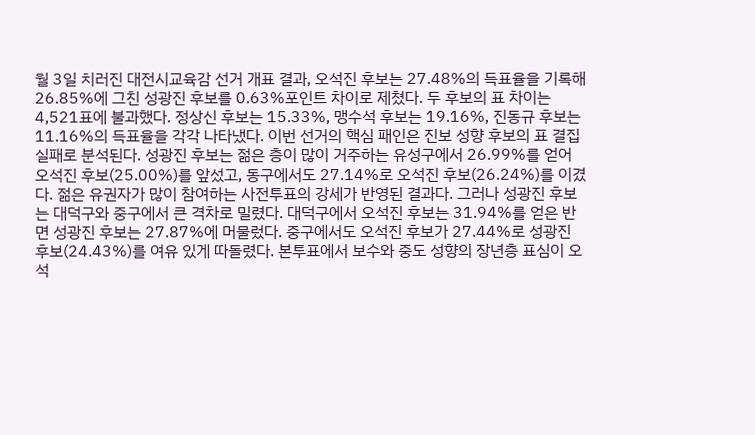월 3일 치러진 대전시교육감 선거 개표 결과, 오석진 후보는 27.48%의 득표율을 기록해 26.85%에 그친 성광진 후보를 0.63%포인트 차이로 제쳤다. 두 후보의 표 차이는 4,521표에 불과했다. 정상신 후보는 15.33%, 맹수석 후보는 19.16%, 진동규 후보는 11.16%의 득표율을 각각 나타냈다. 이번 선거의 핵심 패인은 진보 성향 후보의 표 결집 실패로 분석된다. 성광진 후보는 젊은 층이 많이 거주하는 유성구에서 26.99%를 얻어 오석진 후보(25.00%)를 앞섰고, 동구에서도 27.14%로 오석진 후보(26.24%)를 이겼다. 젊은 유권자가 많이 참여하는 사전투표의 강세가 반영된 결과다. 그러나 성광진 후보는 대덕구와 중구에서 큰 격차로 밀렸다. 대덕구에서 오석진 후보는 31.94%를 얻은 반면 성광진 후보는 27.87%에 머물렀다. 중구에서도 오석진 후보가 27.44%로 성광진 후보(24.43%)를 여유 있게 따돌렸다. 본투표에서 보수와 중도 성향의 장년층 표심이 오석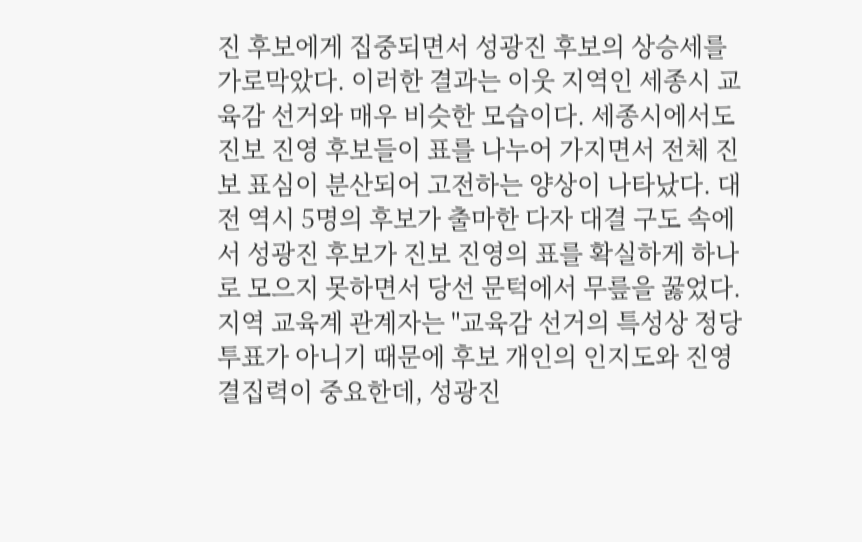진 후보에게 집중되면서 성광진 후보의 상승세를 가로막았다. 이러한 결과는 이웃 지역인 세종시 교육감 선거와 매우 비슷한 모습이다. 세종시에서도 진보 진영 후보들이 표를 나누어 가지면서 전체 진보 표심이 분산되어 고전하는 양상이 나타났다. 대전 역시 5명의 후보가 출마한 다자 대결 구도 속에서 성광진 후보가 진보 진영의 표를 확실하게 하나로 모으지 못하면서 당선 문턱에서 무릎을 꿇었다. 지역 교육계 관계자는 "교육감 선거의 특성상 정당 투표가 아니기 때문에 후보 개인의 인지도와 진영 결집력이 중요한데, 성광진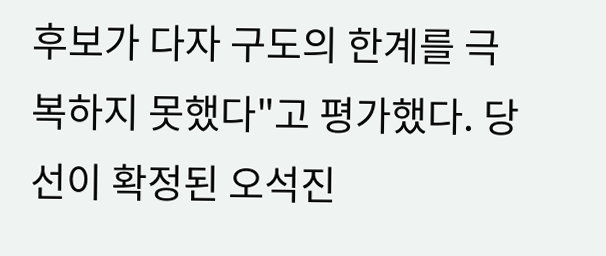후보가 다자 구도의 한계를 극복하지 못했다"고 평가했다. 당선이 확정된 오석진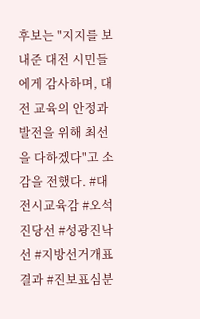후보는 "지지를 보내준 대전 시민들에게 감사하며, 대전 교육의 안정과 발전을 위해 최선을 다하겠다"고 소감을 전했다. #대전시교육감 #오석진당선 #성광진낙선 #지방선거개표결과 #진보표심분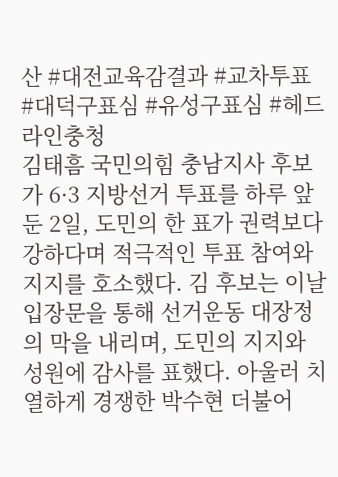산 #대전교육감결과 #교차투표 #대덕구표심 #유성구표심 #헤드라인충청
김태흠 국민의힘 충남지사 후보가 6·3 지방선거 투표를 하루 앞둔 2일, 도민의 한 표가 권력보다 강하다며 적극적인 투표 참여와 지지를 호소했다. 김 후보는 이날 입장문을 통해 선거운동 대장정의 막을 내리며, 도민의 지지와 성원에 감사를 표했다. 아울러 치열하게 경쟁한 박수현 더불어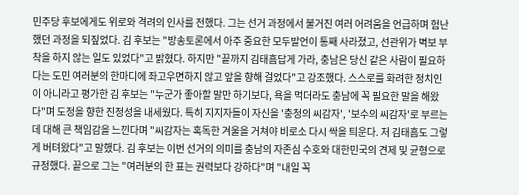민주당 후보에게도 위로와 격려의 인사를 전했다. 그는 선거 과정에서 불거진 여러 어려움을 언급하며 험난했던 과정을 되짚었다. 김 후보는 "방송토론에서 아주 중요한 모두발언이 통째 사라졌고, 선관위가 벽보 부착을 하지 않는 일도 있었다"고 밝혔다. 하지만 "끝까지 김태흠답게 가라, 충남은 당신 같은 사람이 필요하다는 도민 여러분의 한마디에 좌고우면하지 않고 앞을 향해 걸었다"고 강조했다. 스스로를 화려한 정치인이 아니라고 평가한 김 후보는 "누군가 좋아할 말만 하기보다, 욕을 먹더라도 충남에 꼭 필요한 말을 해왔다"며 도정을 향한 진정성을 내세웠다. 특히 지지자들이 자신을 '충청의 씨감자', '보수의 씨감자'로 부르는 데 대해 큰 책임감을 느낀다며 "씨감자는 혹독한 겨울을 거쳐야 비로소 다시 싹을 틔운다. 저 김태흠도 그렇게 버텨왔다"고 말했다. 김 후보는 이번 선거의 의미를 충남의 자존심 수호와 대한민국의 견제 및 균형으로 규정했다. 끝으로 그는 "여러분의 한 표는 권력보다 강하다"며 "내일 꼭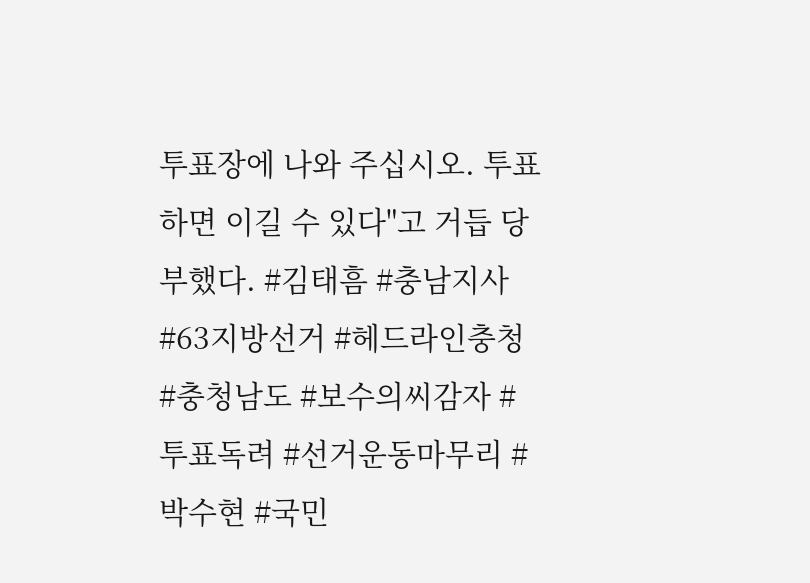투표장에 나와 주십시오. 투표하면 이길 수 있다"고 거듭 당부했다. #김태흠 #충남지사 #63지방선거 #헤드라인충청 #충청남도 #보수의씨감자 #투표독려 #선거운동마무리 #박수현 #국민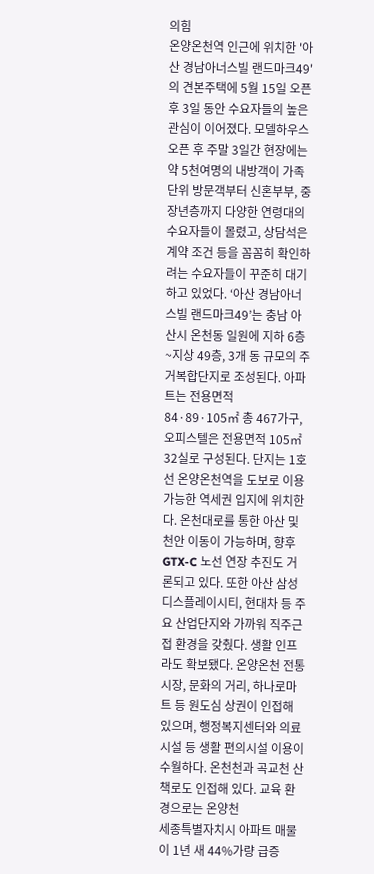의힘
온양온천역 인근에 위치한 '아산 경남아너스빌 랜드마크49'의 견본주택에 5월 15일 오픈 후 3일 동안 수요자들의 높은 관심이 이어졌다. 모델하우스 오픈 후 주말 3일간 현장에는 약 5천여명의 내방객이 가족단위 방문객부터 신혼부부, 중장년층까지 다양한 연령대의 수요자들이 몰렸고, 상담석은 계약 조건 등을 꼼꼼히 확인하려는 수요자들이 꾸준히 대기하고 있었다. ‘아산 경남아너스빌 랜드마크49’는 충남 아산시 온천동 일원에 지하 6층~지상 49층, 3개 동 규모의 주거복합단지로 조성된다. 아파트는 전용면적 84·89·105㎡ 총 467가구, 오피스텔은 전용면적 105㎡ 32실로 구성된다. 단지는 1호선 온양온천역을 도보로 이용 가능한 역세권 입지에 위치한다. 온천대로를 통한 아산 및 천안 이동이 가능하며, 향후 GTX-C 노선 연장 추진도 거론되고 있다. 또한 아산 삼성디스플레이시티, 현대차 등 주요 산업단지와 가까워 직주근접 환경을 갖췄다. 생활 인프라도 확보됐다. 온양온천 전통시장, 문화의 거리, 하나로마트 등 원도심 상권이 인접해 있으며, 행정복지센터와 의료시설 등 생활 편의시설 이용이 수월하다. 온천천과 곡교천 산책로도 인접해 있다. 교육 환경으로는 온양천
세종특별자치시 아파트 매물이 1년 새 44%가량 급증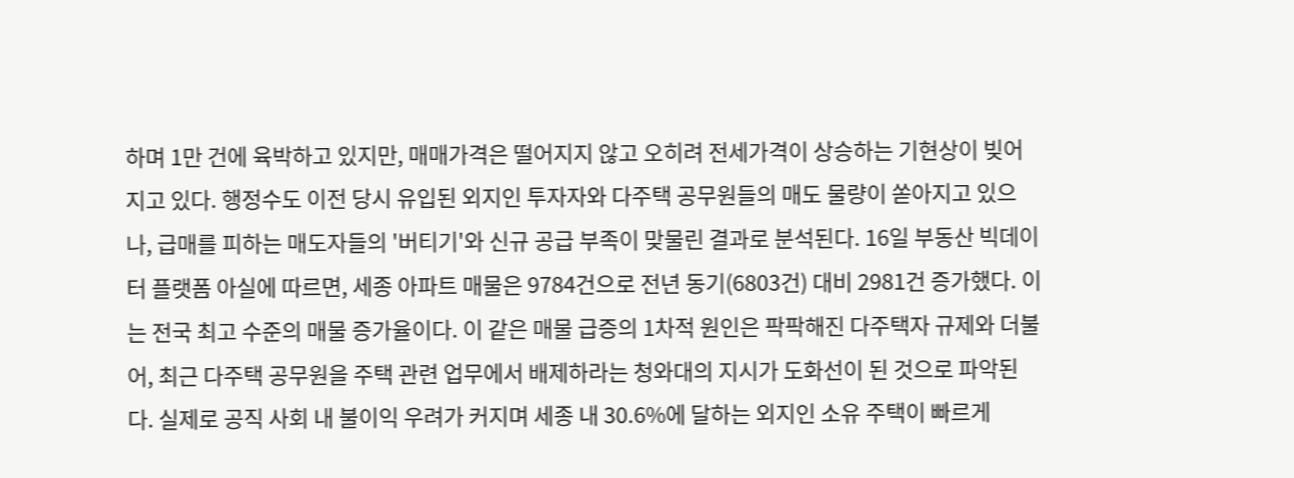하며 1만 건에 육박하고 있지만, 매매가격은 떨어지지 않고 오히려 전세가격이 상승하는 기현상이 빚어지고 있다. 행정수도 이전 당시 유입된 외지인 투자자와 다주택 공무원들의 매도 물량이 쏟아지고 있으나, 급매를 피하는 매도자들의 '버티기'와 신규 공급 부족이 맞물린 결과로 분석된다. 16일 부동산 빅데이터 플랫폼 아실에 따르면, 세종 아파트 매물은 9784건으로 전년 동기(6803건) 대비 2981건 증가했다. 이는 전국 최고 수준의 매물 증가율이다. 이 같은 매물 급증의 1차적 원인은 팍팍해진 다주택자 규제와 더불어, 최근 다주택 공무원을 주택 관련 업무에서 배제하라는 청와대의 지시가 도화선이 된 것으로 파악된다. 실제로 공직 사회 내 불이익 우려가 커지며 세종 내 30.6%에 달하는 외지인 소유 주택이 빠르게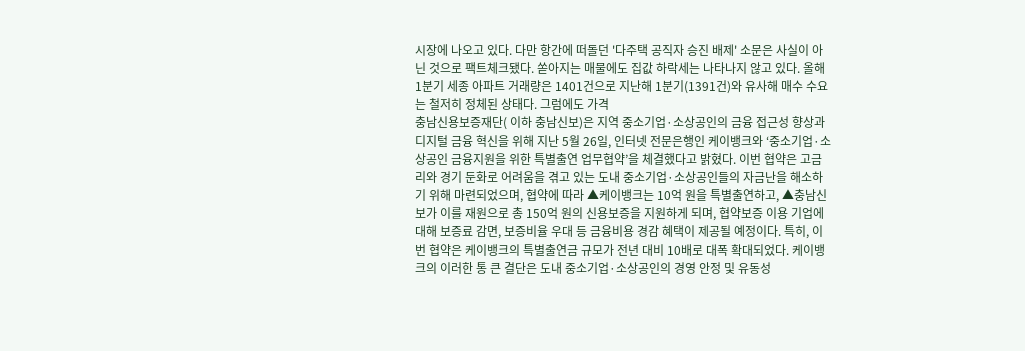시장에 나오고 있다. 다만 항간에 떠돌던 '다주택 공직자 승진 배제' 소문은 사실이 아닌 것으로 팩트체크됐다. 쏟아지는 매물에도 집값 하락세는 나타나지 않고 있다. 올해 1분기 세종 아파트 거래량은 1401건으로 지난해 1분기(1391건)와 유사해 매수 수요는 철저히 정체된 상태다. 그럼에도 가격
충남신용보증재단( 이하 충남신보)은 지역 중소기업·소상공인의 금융 접근성 향상과 디지털 금융 혁신을 위해 지난 5월 26일, 인터넷 전문은행인 케이뱅크와 ‘중소기업·소상공인 금융지원을 위한 특별출연 업무협약’을 체결했다고 밝혔다. 이번 협약은 고금리와 경기 둔화로 어려움을 겪고 있는 도내 중소기업·소상공인들의 자금난을 해소하기 위해 마련되었으며, 협약에 따라 ▲케이뱅크는 10억 원을 특별출연하고, ▲충남신보가 이를 재원으로 총 150억 원의 신용보증을 지원하게 되며, 협약보증 이용 기업에 대해 보증료 감면, 보증비율 우대 등 금융비용 경감 혜택이 제공될 예정이다. 특히, 이번 협약은 케이뱅크의 특별출연금 규모가 전년 대비 10배로 대폭 확대되었다. 케이뱅크의 이러한 통 큰 결단은 도내 중소기업·소상공인의 경영 안정 및 유동성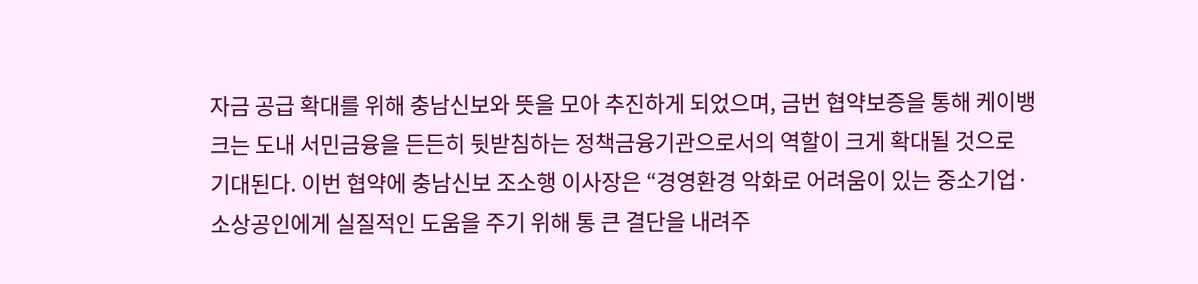자금 공급 확대를 위해 충남신보와 뜻을 모아 추진하게 되었으며, 금번 협약보증을 통해 케이뱅크는 도내 서민금융을 든든히 뒷받침하는 정책금융기관으로서의 역할이 크게 확대될 것으로 기대된다. 이번 협약에 충남신보 조소행 이사장은 “경영환경 악화로 어려움이 있는 중소기업·소상공인에게 실질적인 도움을 주기 위해 통 큰 결단을 내려주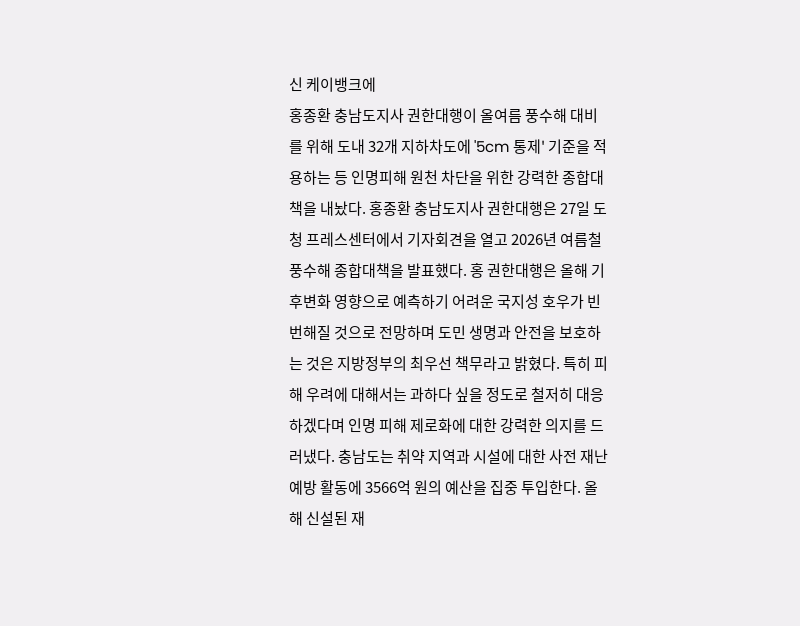신 케이뱅크에
홍종환 충남도지사 권한대행이 올여름 풍수해 대비를 위해 도내 32개 지하차도에 '5cm 통제' 기준을 적용하는 등 인명피해 원천 차단을 위한 강력한 종합대책을 내놨다. 홍종환 충남도지사 권한대행은 27일 도청 프레스센터에서 기자회견을 열고 2026년 여름철 풍수해 종합대책을 발표했다. 홍 권한대행은 올해 기후변화 영향으로 예측하기 어려운 국지성 호우가 빈번해질 것으로 전망하며 도민 생명과 안전을 보호하는 것은 지방정부의 최우선 책무라고 밝혔다. 특히 피해 우려에 대해서는 과하다 싶을 정도로 철저히 대응하겠다며 인명 피해 제로화에 대한 강력한 의지를 드러냈다. 충남도는 취약 지역과 시설에 대한 사전 재난 예방 활동에 3566억 원의 예산을 집중 투입한다. 올해 신설된 재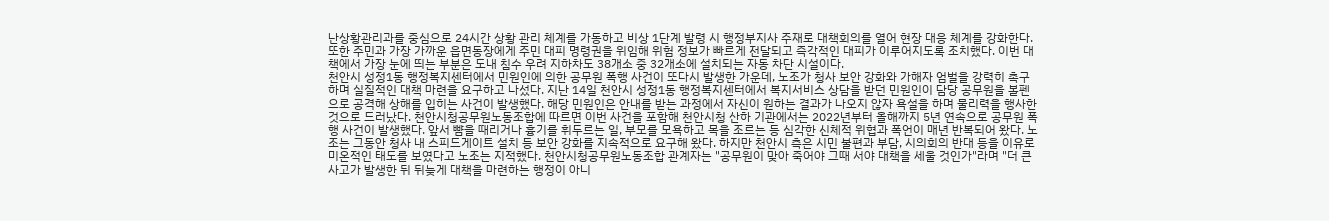난상황관리과를 중심으로 24시간 상황 관리 체계를 가동하고 비상 1단계 발령 시 행정부지사 주재로 대책회의를 열어 현장 대응 체계를 강화한다. 또한 주민과 가장 가까운 읍면동장에게 주민 대피 명령권을 위임해 위험 정보가 빠르게 전달되고 즉각적인 대피가 이루어지도록 조치했다. 이번 대책에서 가장 눈에 띄는 부분은 도내 침수 우려 지하차도 38개소 중 32개소에 설치되는 자동 차단 시설이다.
천안시 성정1동 행정복지센터에서 민원인에 의한 공무원 폭행 사건이 또다시 발생한 가운데, 노조가 청사 보안 강화와 가해자 엄벌을 강력히 촉구하며 실질적인 대책 마련을 요구하고 나섰다. 지난 14일 천안시 성정1동 행정복지센터에서 복지서비스 상담을 받던 민원인이 담당 공무원을 볼펜으로 공격해 상해를 입히는 사건이 발생했다. 해당 민원인은 안내를 받는 과정에서 자신이 원하는 결과가 나오지 않자 욕설을 하며 물리력을 행사한 것으로 드러났다. 천안시청공무원노동조합에 따르면 이번 사건을 포함해 천안시청 산하 기관에서는 2022년부터 올해까지 5년 연속으로 공무원 폭행 사건이 발생했다. 앞서 뺨을 때리거나 흉기를 휘두르는 일, 부모를 모욕하고 목을 조르는 등 심각한 신체적 위협과 폭언이 매년 반복되어 왔다. 노조는 그동안 청사 내 스피드게이트 설치 등 보안 강화를 지속적으로 요구해 왔다. 하지만 천안시 측은 시민 불편과 부담, 시의회의 반대 등을 이유로 미온적인 태도를 보였다고 노조는 지적했다. 천안시청공무원노동조합 관계자는 "공무원이 맞아 죽어야 그때 서야 대책을 세울 것인가"라며 "더 큰 사고가 발생한 뒤 뒤늦게 대책을 마련하는 행정이 아니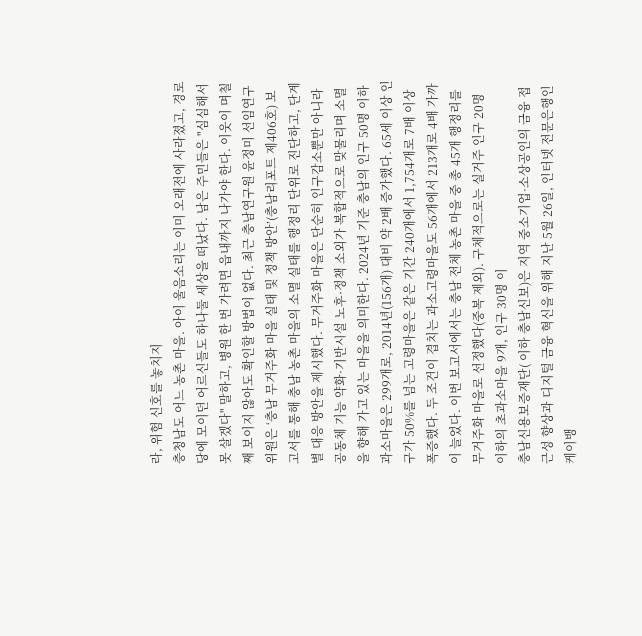라, 위험 신호를 놓치지
충청남도 어느 농촌 마을. 아이 울음소리는 이미 오래전에 사라졌고, 경로당에 모이던 어르신들도 하나둘 세상을 떠났다. 남은 주민들은 "심심해서 못 살겠다" 말하고, 병원 한 번 가려면 읍내까지 나가야 한다. 이웃이 며칠째 보이지 않아도 확인할 방법이 없다. 최근 충남연구원 윤정미 선임연구위원은 ‘충남 무거주화 마을 실태 및 정책 방안’(충남리포트 제406호) 보고서를 통해 충남 농촌 마을의 소멸 실태를 행정리 단위로 진단하고, 단계별 대응 방안을 제시했다. 무거주화 마을은 단순히 인구감소뿐만 아니라 공동체 기능 약화·기반시설 노후·정책 소외가 복합적으로 맞물리며 소멸을 향해 가고 있는 마을을 의미한다. 2024년 기준 충남의 인구 50명 이하 과소마을은 299개로, 2014년(156개) 대비 약 2배 증가했다. 65세 이상 인구가 50%를 넘는 고령마을은 같은 기간 240개에서 1,754개로 7배 이상 폭증했다. 두 조건이 겹치는 과소고령마을도 56개에서 213개로 4배 가까이 늘었다. 이번 보고서에서는 충남 전체 농촌 마을 중 총 45개 행정리를 무거주화 마을로 선정했다(중복 제외). 구체적으로는 실거주 인구 20명 이하의 초과소마을 9개, 인구 30명 이
충남신용보증재단( 이하 충남신보)은 지역 중소기업·소상공인의 금융 접근성 향상과 디지털 금융 혁신을 위해 지난 5월 26일, 인터넷 전문은행인 케이뱅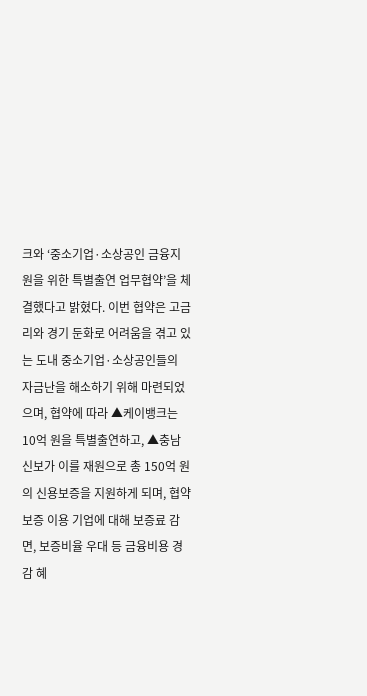크와 ‘중소기업·소상공인 금융지원을 위한 특별출연 업무협약’을 체결했다고 밝혔다. 이번 협약은 고금리와 경기 둔화로 어려움을 겪고 있는 도내 중소기업·소상공인들의 자금난을 해소하기 위해 마련되었으며, 협약에 따라 ▲케이뱅크는 10억 원을 특별출연하고, ▲충남신보가 이를 재원으로 총 150억 원의 신용보증을 지원하게 되며, 협약보증 이용 기업에 대해 보증료 감면, 보증비율 우대 등 금융비용 경감 혜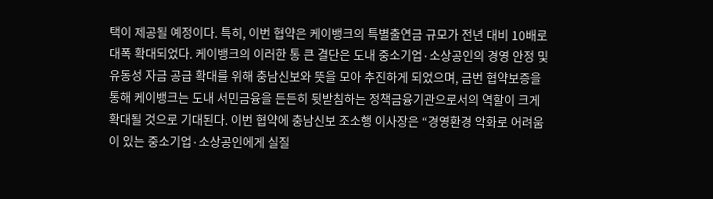택이 제공될 예정이다. 특히, 이번 협약은 케이뱅크의 특별출연금 규모가 전년 대비 10배로 대폭 확대되었다. 케이뱅크의 이러한 통 큰 결단은 도내 중소기업·소상공인의 경영 안정 및 유동성 자금 공급 확대를 위해 충남신보와 뜻을 모아 추진하게 되었으며, 금번 협약보증을 통해 케이뱅크는 도내 서민금융을 든든히 뒷받침하는 정책금융기관으로서의 역할이 크게 확대될 것으로 기대된다. 이번 협약에 충남신보 조소행 이사장은 “경영환경 악화로 어려움이 있는 중소기업·소상공인에게 실질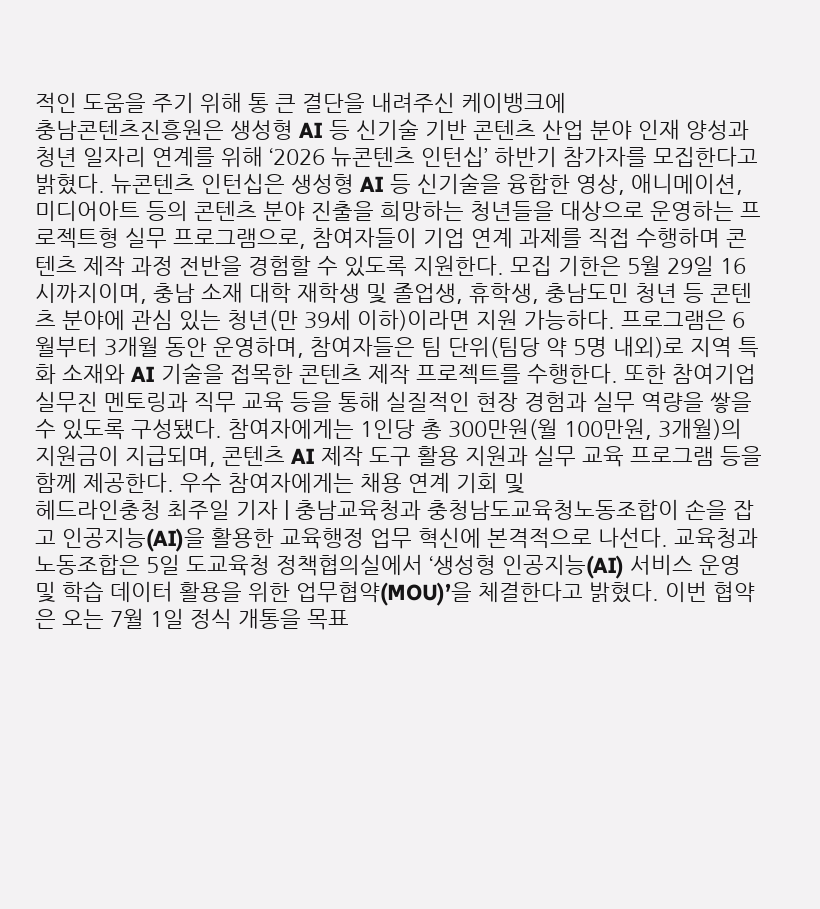적인 도움을 주기 위해 통 큰 결단을 내려주신 케이뱅크에
충남콘텐츠진흥원은 생성형 AI 등 신기술 기반 콘텐츠 산업 분야 인재 양성과 청년 일자리 연계를 위해 ‘2026 뉴콘텐츠 인턴십’ 하반기 참가자를 모집한다고 밝혔다. 뉴콘텐츠 인턴십은 생성형 AI 등 신기술을 융합한 영상, 애니메이션, 미디어아트 등의 콘텐츠 분야 진출을 희망하는 청년들을 대상으로 운영하는 프로젝트형 실무 프로그램으로, 참여자들이 기업 연계 과제를 직접 수행하며 콘텐츠 제작 과정 전반을 경험할 수 있도록 지원한다. 모집 기한은 5월 29일 16시까지이며, 충남 소재 대학 재학생 및 졸업생, 휴학생, 충남도민 청년 등 콘텐츠 분야에 관심 있는 청년(만 39세 이하)이라면 지원 가능하다. 프로그램은 6월부터 3개월 동안 운영하며, 참여자들은 팀 단위(팀당 약 5명 내외)로 지역 특화 소재와 AI 기술을 접목한 콘텐츠 제작 프로젝트를 수행한다. 또한 참여기업 실무진 멘토링과 직무 교육 등을 통해 실질적인 현장 경험과 실무 역량을 쌓을 수 있도록 구성됐다. 참여자에게는 1인당 총 300만원(월 100만원, 3개월)의 지원금이 지급되며, 콘텐츠 AI 제작 도구 활용 지원과 실무 교육 프로그램 등을 함께 제공한다. 우수 참여자에게는 채용 연계 기회 및
헤드라인충청 최주일 기자 | 충남교육청과 충청남도교육청노동조합이 손을 잡고 인공지능(AI)을 활용한 교육행정 업무 혁신에 본격적으로 나선다. 교육청과 노동조합은 5일 도교육청 정책협의실에서 ‘생성형 인공지능(AI) 서비스 운영 및 학습 데이터 활용을 위한 업무협약(MOU)’을 체결한다고 밝혔다. 이번 협약은 오는 7월 1일 정식 개통을 목표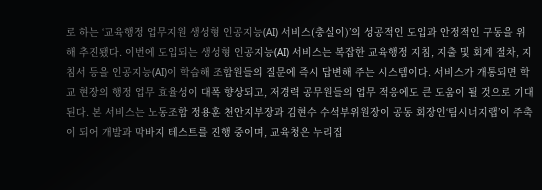로 하는 ‘교육행정 업무지원 생성형 인공지능(AI) 서비스(충실이)’의 성공적인 도입과 안정적인 구동을 위해 추진됐다. 이번에 도입되는 생성형 인공지능(AI) 서비스는 복잡한 교육행정 지침, 지출 및 회계 절차, 지침서 등을 인공지능(AI)이 학습해 조합원들의 질문에 즉시 답변해 주는 시스템이다. 서비스가 개통되면 학교 현장의 행정 업무 효율성이 대폭 향상되고, 저경력 공무원들의 업무 적응에도 큰 도움이 될 것으로 기대된다. 본 서비스는 노동조합 정용훈 천안지부장과 김현수 수석부위원장이 공동 회장인‘팀시너지랩’이 주축이 되어 개발과 막바지 테스트를 진행 중이며, 교육청은 누리집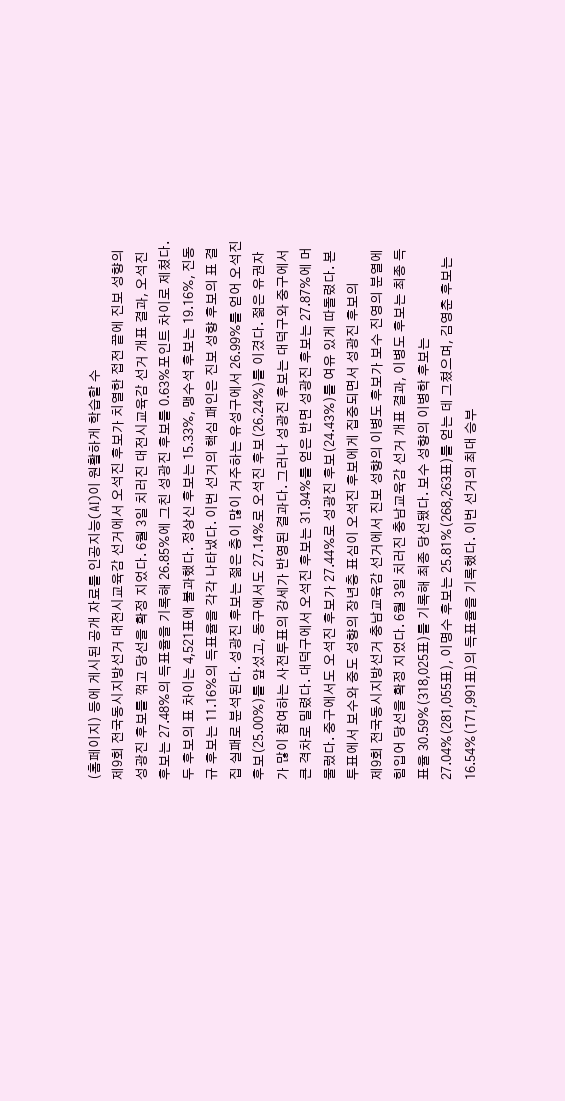(홈페이지) 등에 게시된 공개 자료를 인공지능(AI)이 원활하게 학습할 수
제9회 전국동시지방선거 대전시교육감 선거에서 오석진 후보가 치열한 접전 끝에 진보 성향의 성광진 후보를 꺾고 당선을 확정 지었다. 6월 3일 치러진 대전시교육감 선거 개표 결과, 오석진 후보는 27.48%의 득표율을 기록해 26.85%에 그친 성광진 후보를 0.63%포인트 차이로 제쳤다. 두 후보의 표 차이는 4,521표에 불과했다. 정상신 후보는 15.33%, 맹수석 후보는 19.16%, 진동규 후보는 11.16%의 득표율을 각각 나타냈다. 이번 선거의 핵심 패인은 진보 성향 후보의 표 결집 실패로 분석된다. 성광진 후보는 젊은 층이 많이 거주하는 유성구에서 26.99%를 얻어 오석진 후보(25.00%)를 앞섰고, 동구에서도 27.14%로 오석진 후보(26.24%)를 이겼다. 젊은 유권자가 많이 참여하는 사전투표의 강세가 반영된 결과다. 그러나 성광진 후보는 대덕구와 중구에서 큰 격차로 밀렸다. 대덕구에서 오석진 후보는 31.94%를 얻은 반면 성광진 후보는 27.87%에 머물렀다. 중구에서도 오석진 후보가 27.44%로 성광진 후보(24.43%)를 여유 있게 따돌렸다. 본투표에서 보수와 중도 성향의 장년층 표심이 오석진 후보에게 집중되면서 성광진 후보의
제9회 전국동시지방선거 충남교육감 선거에서 진보 성향의 이병도 후보가 보수 진영의 분열에 힘입어 당선을 확정 지었다. 6월 3일 치러진 충남교육감 선거 개표 결과, 이병도 후보는 최종 득표율 30.59%(318,025표)를 기록해 최종 당선됐다. 보수 성향의 이병학 후보는 27.04%(281,055표), 이명수 후보는 25.81%(268,263표)를 얻는 데 그쳤으며, 김영춘 후보는 16.54%(171,991표)의 득표율을 기록했다. 이번 선거의 최대 승부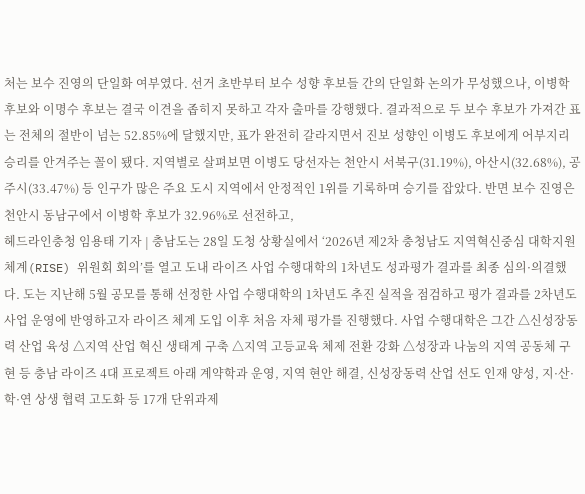처는 보수 진영의 단일화 여부였다. 선거 초반부터 보수 성향 후보들 간의 단일화 논의가 무성했으나, 이병학 후보와 이명수 후보는 결국 이견을 좁히지 못하고 각자 출마를 강행했다. 결과적으로 두 보수 후보가 가져간 표는 전체의 절반이 넘는 52.85%에 달했지만, 표가 완전히 갈라지면서 진보 성향인 이병도 후보에게 어부지리 승리를 안겨주는 꼴이 됐다. 지역별로 살펴보면 이병도 당선자는 천안시 서북구(31.19%), 아산시(32.68%), 공주시(33.47%) 등 인구가 많은 주요 도시 지역에서 안정적인 1위를 기록하며 승기를 잡았다. 반면 보수 진영은 천안시 동남구에서 이병학 후보가 32.96%로 선전하고,
헤드라인충청 임용태 기자 | 충남도는 28일 도청 상황실에서 ‘2026년 제2차 충청남도 지역혁신중심 대학지원체계(RISE) 위원회 회의’를 열고 도내 라이즈 사업 수행대학의 1차년도 성과평가 결과를 최종 심의·의결했다. 도는 지난해 5월 공모를 통해 선정한 사업 수행대학의 1차년도 추진 실적을 점검하고 평가 결과를 2차년도 사업 운영에 반영하고자 라이즈 체계 도입 이후 처음 자체 평가를 진행했다. 사업 수행대학은 그간 △신성장동력 산업 육성 △지역 산업 혁신 생태계 구축 △지역 고등교육 체제 전환 강화 △성장과 나눔의 지역 공동체 구현 등 충남 라이즈 4대 프로젝트 아래 계약학과 운영, 지역 현안 해결, 신성장동력 산업 선도 인재 양성, 지·산·학·연 상생 협력 고도화 등 17개 단위과제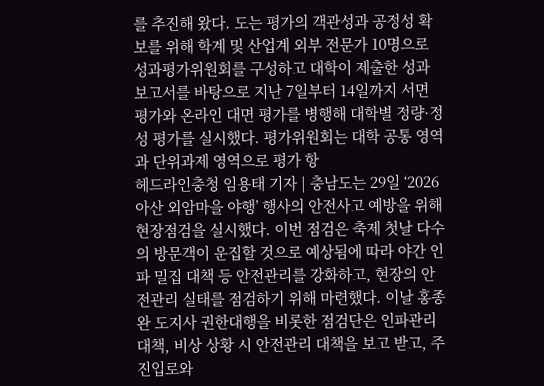를 추진해 왔다. 도는 평가의 객관성과 공정성 확보를 위해 학계 및 산업계 외부 전문가 10명으로 성과평가위원회를 구성하고 대학이 제출한 성과보고서를 바탕으로 지난 7일부터 14일까지 서면 평가와 온라인 대면 평가를 병행해 대학별 정량·정성 평가를 실시했다. 평가위원회는 대학 공통 영역과 단위과제 영역으로 평가 항
헤드라인충청 임용태 기자 | 충남도는 29일 ‘2026 아산 외암마을 야행’ 행사의 안전사고 예방을 위해 현장점검을 실시했다. 이번 점검은 축제 첫날 다수의 방문객이 운집할 것으로 예상됨에 따라 야간 인파 밀집 대책 등 안전관리를 강화하고, 현장의 안전관리 실태를 점검하기 위해 마련했다. 이날 홍종완 도지사 권한대행을 비롯한 점검단은 인파관리 대책, 비상 상황 시 안전관리 대책을 보고 받고, 주진입로와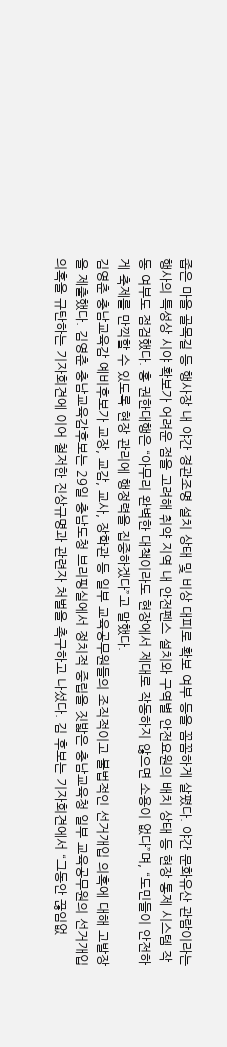좁은 마을 골목길 등 행사장 내 야간 경관조명 설치 상태 및 비상 대피로 확보 여부 등을 꼼꼼하게 살폈다. 야간 문화유산 관람이라는 행사의 특성상 시야 확보가 어려운 점을 고려해 취약 지역 내 안전펜스 설치와 구역별 안전요원의 배치 상태 등 현장 통제 시스템 작동 여부도 점검했다. 홍 권한대행은 “아무리 완벽한 대책이라도 현장에서 제대로 작동하지 않으면 소용이 없다”며, “도민들이 안전하게 축제를 만끽할 수 있도록 현장 관리에 행정력을 집중하겠다”고 말했다.
김영춘 충남교육감 예비후보가 교장, 교감, 교사, 장학관 등 일부 교육공무원들의 조직적이고 불법적인 선거개입 의혹에 대해 고발장을 제출했다. 김영춘 충남교육감후보는 29일 충남도청 브리핑실에서 정치적 중립을 짓밟은 충남교육청 일부 교육공무원의 선거개입 의혹을 규탄하는 기자회견에 이어 철저한 진상규명과 관련자 처벌을 촉구하고 나섰다. 김 후보는 기자회견에서 “그동안 끊임없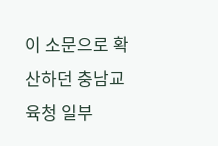이 소문으로 확산하던 충남교육청 일부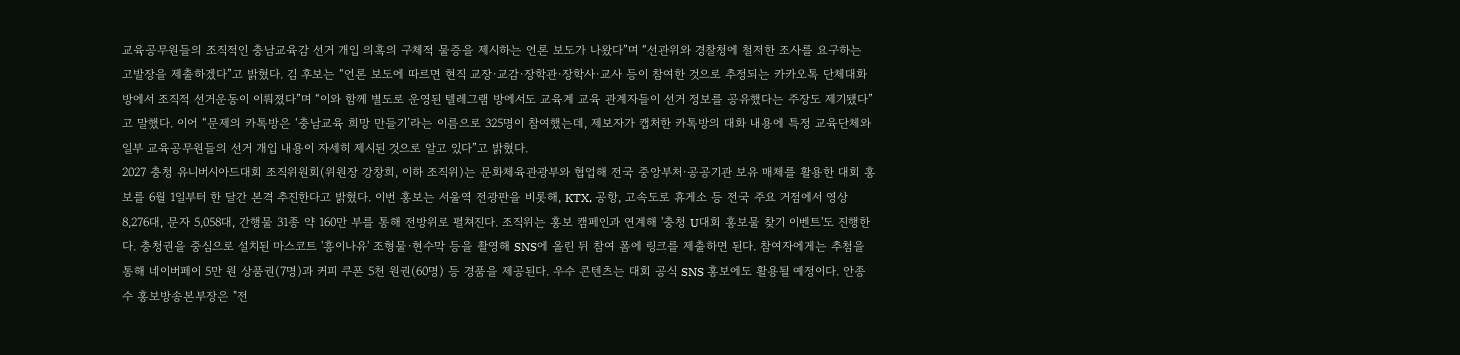교육공무원들의 조직적인 충남교육감 선거 개입 의혹의 구체적 물증을 제시하는 언론 보도가 나왔다”며 “선관위와 경찰청에 철저한 조사를 요구하는 고발장을 제출하겠다”고 밝혔다. 김 후보는 “언론 보도에 따르면 현직 교장·교감·장학관·장학사·교사 등이 참여한 것으로 추정되는 카카오톡 단체대화방에서 조직적 선거운동이 이뤄졌다”며 “이와 함께 별도로 운영된 텔레그램 방에서도 교육계 교육 관계자들이 선거 정보를 공유했다는 주장도 제기됐다”고 말했다. 이어 “문제의 카톡방은 ‘충남교육 희망 만들기’라는 이름으로 325명이 참여했는데, 제보자가 캡처한 카톡방의 대화 내용에 특정 교육단체와 일부 교육공무원들의 선거 개입 내용이 자세히 제시된 것으로 알고 있다”고 밝혔다.
2027 충청 유니버시아드대회 조직위원회(위원장 강창희, 이하 조직위)는 문화체육관광부와 협업해 전국 중앙부처·공공기관 보유 매체를 활용한 대회 홍보를 6월 1일부터 한 달간 본격 추진한다고 밝혔다. 이번 홍보는 서울역 전광판을 비롯해, KTX, 공항, 고속도로 휴게소 등 전국 주요 거점에서 영상 8,276대, 문자 5,058대, 간행물 31종 약 160만 부를 통해 전방위로 펼쳐진다. 조직위는 홍보 캠페인과 연계해 '충청 U대회 홍보물 찾기 이벤트'도 진행한다. 충청권을 중심으로 설치된 마스코트 '흥이나유' 조형물·현수막 등을 촬영해 SNS에 올린 뒤 참여 폼에 링크를 제출하면 된다. 참여자에게는 추첨을 통해 네이버페이 5만 원 상품권(7명)과 커피 쿠폰 5천 원권(60명) 등 경품을 제공된다. 우수 콘텐츠는 대회 공식 SNS 홍보에도 활용될 예정이다. 안종수 홍보방송본부장은 "전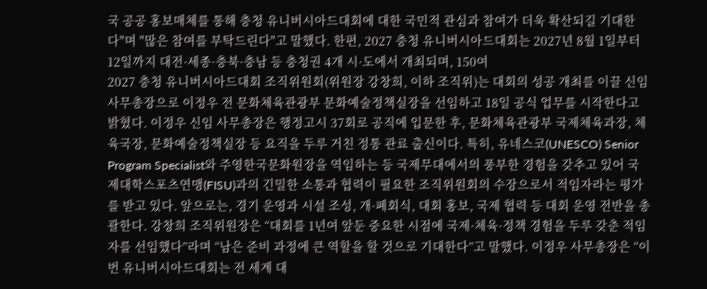국 공공 홍보매체를 통해 충청 유니버시아드대회에 대한 국민적 관심과 참여가 더욱 확산되길 기대한다"며 "많은 참여를 부탁드린다"고 말했다. 한편, 2027 충청 유니버시아드대회는 2027년 8월 1일부터 12일까지 대전·세종·충북·충남 등 충청권 4개 시·도에서 개최되며, 150여
2027 충청 유니버시아드대회 조직위원회(위원장 강창희, 이하 조직위)는 대회의 성공 개최를 이끌 신임 사무총장으로 이정우 전 문화체육관광부 문화예술정책실장을 선임하고 18일 공식 업무를 시작한다고 밝혔다. 이정우 신임 사무총장은 행정고시 37회로 공직에 입문한 후, 문화체육관광부 국제체육과장, 체육국장, 문화예술정책실장 등 요직을 두루 거친 정통 관료 출신이다. 특히, 유네스코(UNESCO) Senior Program Specialist와 주영한국문화원장을 역임하는 등 국제무대에서의 풍부한 경험을 갖추고 있어 국제대학스포츠연맹(FISU)과의 긴밀한 소통과 협력이 필요한 조직위원회의 수장으로서 적임자라는 평가를 받고 있다. 앞으로는, 경기 운영과 시설 조성, 개·폐회식, 대회 홍보, 국제 협력 등 대회 운영 전반을 총괄한다. 강창희 조직위원장은 “대회를 1년여 앞둔 중요한 시점에 국제·체육·정책 경험을 두루 갖춘 적임자를 선임했다”라며 “남은 준비 과정에 큰 역할을 할 것으로 기대한다”고 말했다. 이정우 사무총장은 “이번 유니버시아드대회는 전 세계 대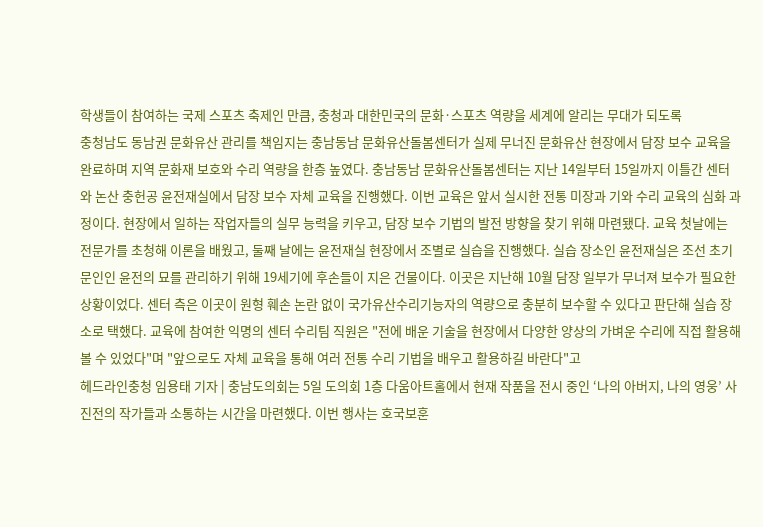학생들이 참여하는 국제 스포츠 축제인 만큼, 충청과 대한민국의 문화·스포츠 역량을 세계에 알리는 무대가 되도록
충청남도 동남권 문화유산 관리를 책임지는 충남동남 문화유산돌봄센터가 실제 무너진 문화유산 현장에서 담장 보수 교육을 완료하며 지역 문화재 보호와 수리 역량을 한층 높였다. 충남동남 문화유산돌봄센터는 지난 14일부터 15일까지 이틀간 센터와 논산 충헌공 윤전재실에서 담장 보수 자체 교육을 진행했다. 이번 교육은 앞서 실시한 전통 미장과 기와 수리 교육의 심화 과정이다. 현장에서 일하는 작업자들의 실무 능력을 키우고, 담장 보수 기법의 발전 방향을 찾기 위해 마련됐다. 교육 첫날에는 전문가를 초청해 이론을 배웠고, 둘째 날에는 윤전재실 현장에서 조별로 실습을 진행했다. 실습 장소인 윤전재실은 조선 초기 문인인 윤전의 묘를 관리하기 위해 19세기에 후손들이 지은 건물이다. 이곳은 지난해 10월 담장 일부가 무너져 보수가 필요한 상황이었다. 센터 측은 이곳이 원형 훼손 논란 없이 국가유산수리기능자의 역량으로 충분히 보수할 수 있다고 판단해 실습 장소로 택했다. 교육에 참여한 익명의 센터 수리팀 직원은 "전에 배운 기술을 현장에서 다양한 양상의 가벼운 수리에 직접 활용해 볼 수 있었다"며 "앞으로도 자체 교육을 통해 여러 전통 수리 기법을 배우고 활용하길 바란다"고
헤드라인충청 임용태 기자 | 충남도의회는 5일 도의회 1층 다움아트홀에서 현재 작품을 전시 중인 ‘나의 아버지, 나의 영웅’ 사진전의 작가들과 소통하는 시간을 마련했다. 이번 행사는 호국보훈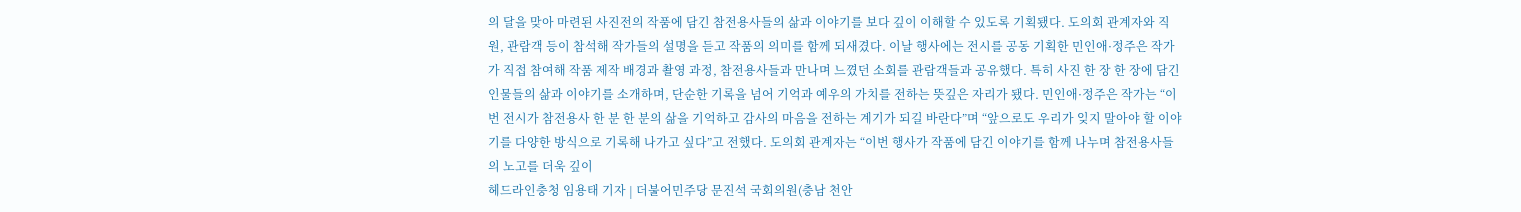의 달을 맞아 마련된 사진전의 작품에 담긴 참전용사들의 삶과 이야기를 보다 깊이 이해할 수 있도록 기획됐다. 도의회 관계자와 직원, 관람객 등이 참석해 작가들의 설명을 듣고 작품의 의미를 함께 되새겼다. 이날 행사에는 전시를 공동 기획한 민인애·정주은 작가가 직접 참여해 작품 제작 배경과 촬영 과정, 참전용사들과 만나며 느꼈던 소회를 관람객들과 공유했다. 특히 사진 한 장 한 장에 담긴 인물들의 삶과 이야기를 소개하며, 단순한 기록을 넘어 기억과 예우의 가치를 전하는 뜻깊은 자리가 됐다. 민인애·정주은 작가는 “이번 전시가 참전용사 한 분 한 분의 삶을 기억하고 감사의 마음을 전하는 계기가 되길 바란다”며 “앞으로도 우리가 잊지 말아야 할 이야기를 다양한 방식으로 기록해 나가고 싶다”고 전했다. 도의회 관계자는 “이번 행사가 작품에 담긴 이야기를 함께 나누며 참전용사들의 노고를 더욱 깊이
헤드라인충청 임용태 기자 | 더불어민주당 문진석 국회의원(충남 천안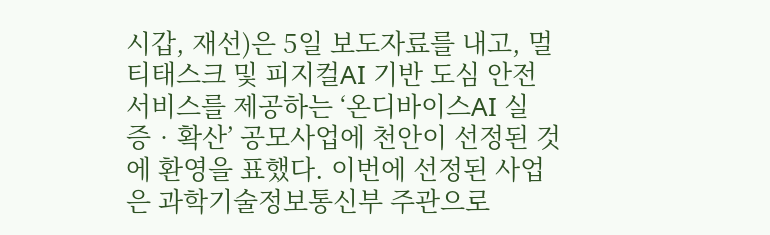시갑, 재선)은 5일 보도자료를 내고, 멀티태스크 및 피지컬AI 기반 도심 안전 서비스를 제공하는 ‘온디바이스AI 실증‧확산’ 공모사업에 천안이 선정된 것에 환영을 표했다. 이번에 선정된 사업은 과학기술정보통신부 주관으로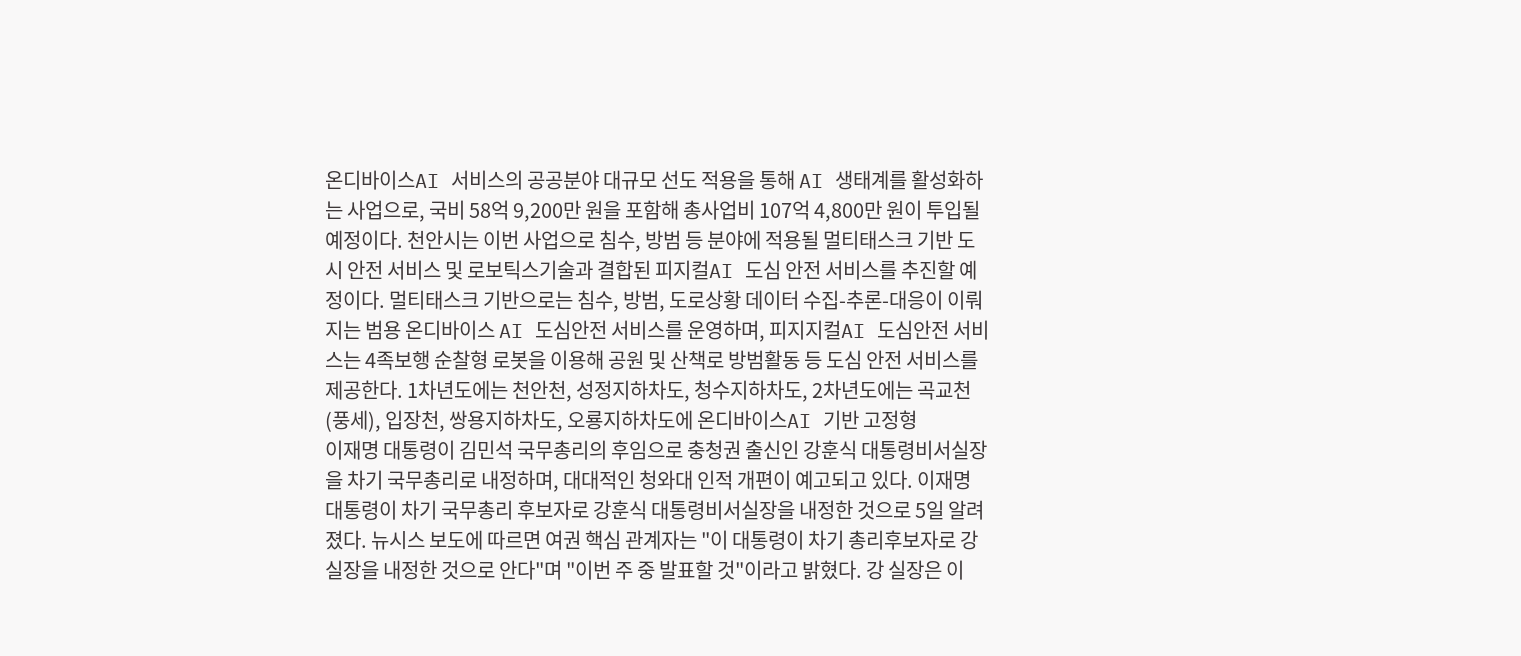온디바이스AI 서비스의 공공분야 대규모 선도 적용을 통해 AI 생태계를 활성화하는 사업으로, 국비 58억 9,200만 원을 포함해 총사업비 107억 4,800만 원이 투입될 예정이다. 천안시는 이번 사업으로 침수, 방범 등 분야에 적용될 멀티태스크 기반 도시 안전 서비스 및 로보틱스기술과 결합된 피지컬AI 도심 안전 서비스를 추진할 예정이다. 멀티태스크 기반으로는 침수, 방범, 도로상황 데이터 수집-추론-대응이 이뤄지는 범용 온디바이스 AI 도심안전 서비스를 운영하며, 피지지컬AI 도심안전 서비스는 4족보행 순찰형 로봇을 이용해 공원 및 산책로 방범활동 등 도심 안전 서비스를 제공한다. 1차년도에는 천안천, 성정지하차도, 청수지하차도, 2차년도에는 곡교천(풍세), 입장천, 쌍용지하차도, 오룡지하차도에 온디바이스AI 기반 고정형
이재명 대통령이 김민석 국무총리의 후임으로 충청권 출신인 강훈식 대통령비서실장을 차기 국무총리로 내정하며, 대대적인 청와대 인적 개편이 예고되고 있다. 이재명 대통령이 차기 국무총리 후보자로 강훈식 대통령비서실장을 내정한 것으로 5일 알려졌다. 뉴시스 보도에 따르면 여권 핵심 관계자는 "이 대통령이 차기 총리후보자로 강 실장을 내정한 것으로 안다"며 "이번 주 중 발표할 것"이라고 밝혔다. 강 실장은 이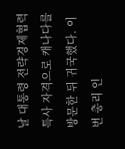날 대통령 전략경제협력 특사 자격으로 캐나다를 방문한 뒤 귀국했다. 이번 총리 인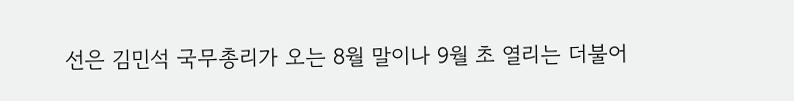선은 김민석 국무총리가 오는 8월 말이나 9월 초 열리는 더불어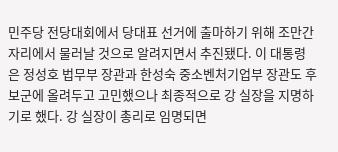민주당 전당대회에서 당대표 선거에 출마하기 위해 조만간 자리에서 물러날 것으로 알려지면서 추진됐다. 이 대통령은 정성호 법무부 장관과 한성숙 중소벤처기업부 장관도 후보군에 올려두고 고민했으나 최종적으로 강 실장을 지명하기로 했다. 강 실장이 총리로 임명되면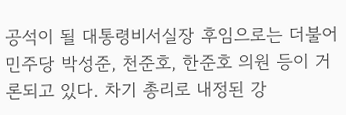공석이 될 대통령비서실장 후임으로는 더불어민주당 박성준, 천준호, 한준호 의원 등이 거론되고 있다. 차기 총리로 내정된 강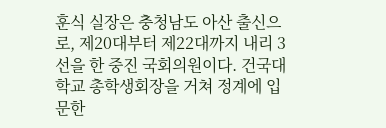훈식 실장은 충청남도 아산 출신으로, 제20대부터 제22대까지 내리 3선을 한 중진 국회의원이다. 건국대학교 총학생회장을 거쳐 정계에 입문한